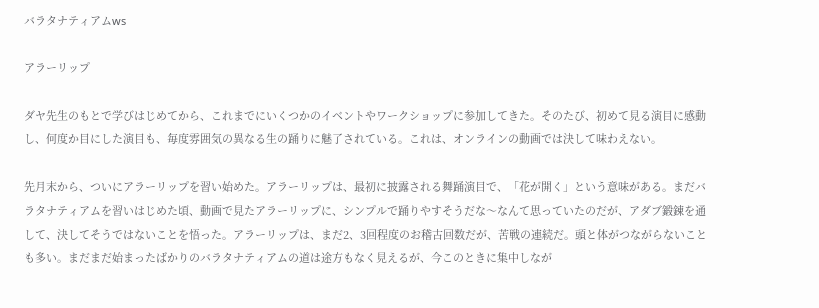バラタナティアムws

アラーリップ

ダヤ先生のもとで学びはじめてから、これまでにいくつかのイベントやワークショップに参加してきた。そのたび、初めて見る演目に感動し、何度か目にした演目も、毎度雰囲気の異なる生の踊りに魅了されている。これは、オンラインの動画では決して味わえない。

先月末から、ついにアラーリップを習い始めた。アラーリップは、最初に披露される舞踊演目で、「花が開く」という意味がある。まだバラタナティアムを習いはじめた頃、動画で見たアラーリップに、シンプルで踊りやすそうだな〜なんて思っていたのだが、アダブ鍛錬を通して、決してそうではないことを悟った。アラーリップは、まだ2、3回程度のお稽古回数だが、苦戦の連続だ。頭と体がつながらないことも多い。まだまだ始まったばかりのバラタナティアムの道は途方もなく見えるが、今このときに集中しなが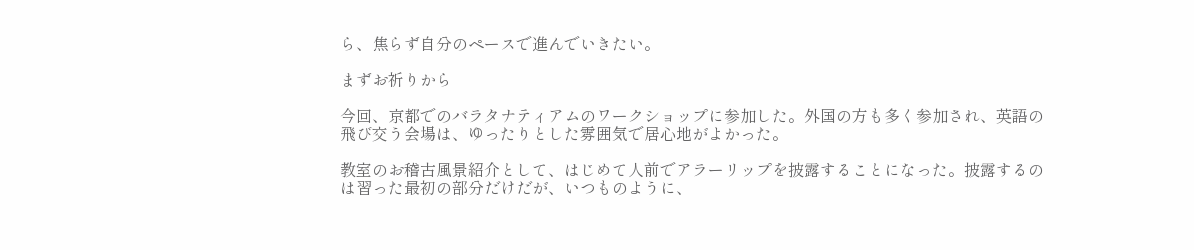ら、焦らず自分のペースで進んでいきたい。

まずお祈りから

今回、京都でのバラタナティアムのワークショップに参加した。外国の方も多く参加され、英語の飛び交う会場は、ゆったりとした雰囲気で居心地がよかった。

教室のお稽古風景紹介として、はじめて人前でアラーリップを披露することになった。披露するのは習った最初の部分だけだが、いつものように、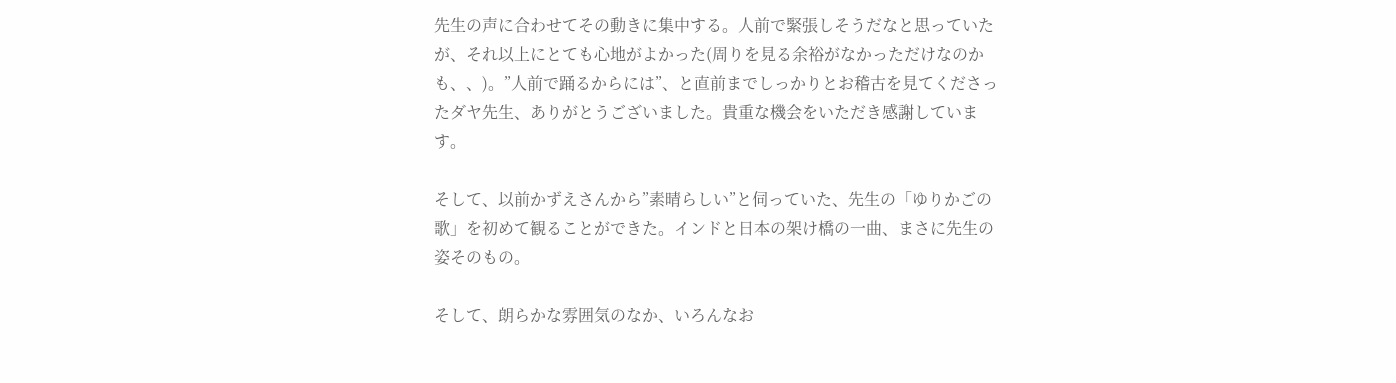先生の声に合わせてその動きに集中する。人前で緊張しそうだなと思っていたが、それ以上にとても心地がよかった(周りを見る余裕がなかっただけなのかも、、)。”人前で踊るからには”、と直前までしっかりとお稽古を見てくださったダヤ先生、ありがとうございました。貴重な機会をいただき感謝しています。

そして、以前かずえさんから”素晴らしい”と伺っていた、先生の「ゆりかごの歌」を初めて観ることができた。インドと日本の架け橋の一曲、まさに先生の姿そのもの。

そして、朗らかな雰囲気のなか、いろんなお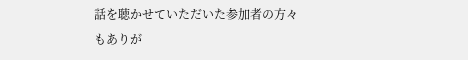話を聴かせていただいた参加者の方々もありが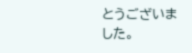とうございました。